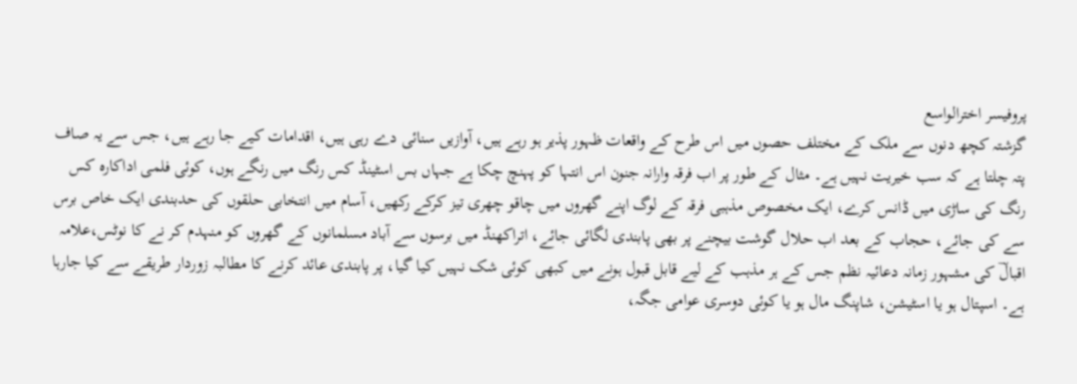پروفیسر اخترالواسع
گزشتہ کچھ دنوں سے ملک کے مختلف حصوں میں اس طرح کے واقعات ظہور پذیر ہو رہے ہیں، آوازیں سنائی دے رہی ہیں، اقدامات کیے جا رہے ہیں، جس سے یہ صاف پتہ چلتا ہے کہ سب خیریت نہیں ہے۔ مثال کے طور پر اب فرقہ وارانہ جنون اس انتہا کو پہنچ چکا ہے جہاں بس اسٹینڈ کس رنگ میں رنگے ہوں، کوئی فلمی اداکارہ کس رنگ کی ساڑی میں ڈانس کرے، ایک مخصوص مذہبی فرقہ کے لوگ اپنے گھروں میں چاقو چھری تیز کرکے رکھیں، آسام میں انتخابی حلقوں کی حدبندی ایک خاص برس سے کی جائے، حجاب کے بعد اب حلال گوشت بیچنے پر بھی پابندی لگائی جائے، اتراکھنڈ میں برسوں سے آباد مسلمانوں کے گھروں کو منہدم کر نے کا نوٹس،علامہ اقبالؔ کی مشہور زمانہ دعائیہ نظم جس کے ہر مذہب کے لیے قابل قبول ہونے میں کبھی کوئی شک نہیں کیا گیا، پر پابندی عائد کرنے کا مطالبہ زوردار طریقے سے کیا جارہا ہے۔ اسپتال ہو یا اسٹیشن، شاپنگ مال ہو یا کوئی دوسری عوامی جگہ،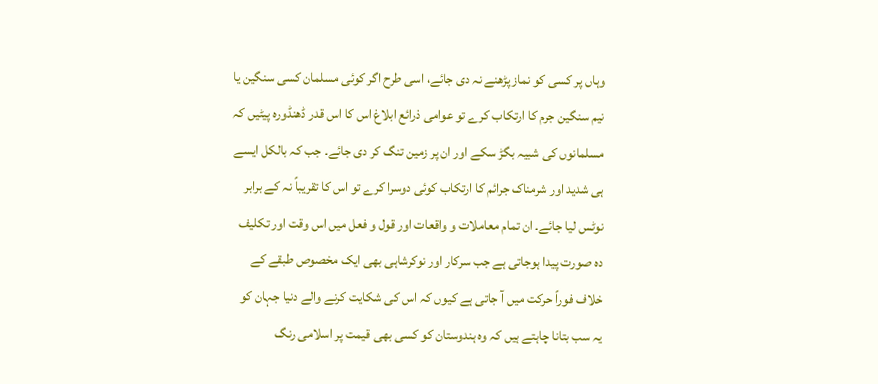وہاں پر کسی کو نماز پڑھنے نہ دی جائے، اسی طرح اگر کوئی مسلمان کسی سنگین یا نیم سنگین جرم کا ارتکاب کرے تو عوامی ذرائع ابلاغ اس کا اس قدر ڈھنڈورہ پیٹیں کہ مسلمانوں کی شبیہ بگڑ سکے اور ان پر زمین تنگ کر دی جائے۔ جب کہ بالکل ایسے ہی شدید اور شرمناک جرائم کا ارتکاب کوئی دوسرا کرے تو اس کا تقریباً نہ کے برابر نوٹس لیا جائے۔ ان تمام معاملات و واقعات اور قول و فعل میں اس وقت اور تکلیف دہ صورت پیدا ہوجاتی ہے جب سرکار اور نوکرشاہی بھی ایک مخصوص طبقے کے خلاف فوراً حرکت میں آ جاتی ہے کیوں کہ اس کی شکایت کرنے والے دنیا جہان کو یہ سب بتانا چاہتے ہیں کہ وہ ہندوستان کو کسی بھی قیمت پر اسلامی رنگ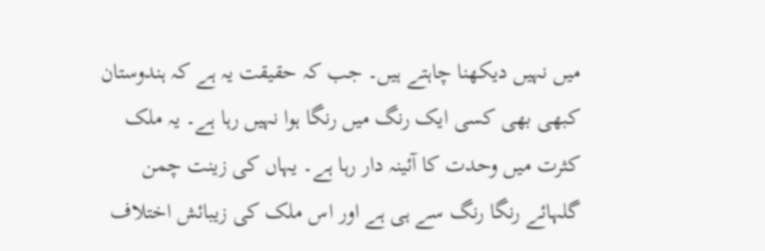میں نہیں دیکھنا چاہتے ہیں۔ جب کہ حقیقت یہ ہے کہ ہندوستان کبھی بھی کسی ایک رنگ میں رنگا ہوا نہیں رہا ہے۔ یہ ملک کثرت میں وحدت کا آئینہ دار رہا ہے۔ یہاں کی زینت چمن گلہائے رنگا رنگ سے ہی ہے اور اس ملک کی زیبائش اختلاف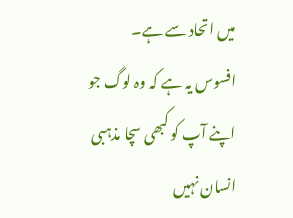میں اتحاد سے ہے۔
افسوس یہ ہے کہ وہ لوگ جو اپنے آپ کو کبھی سچا مذہبی انسان نہیں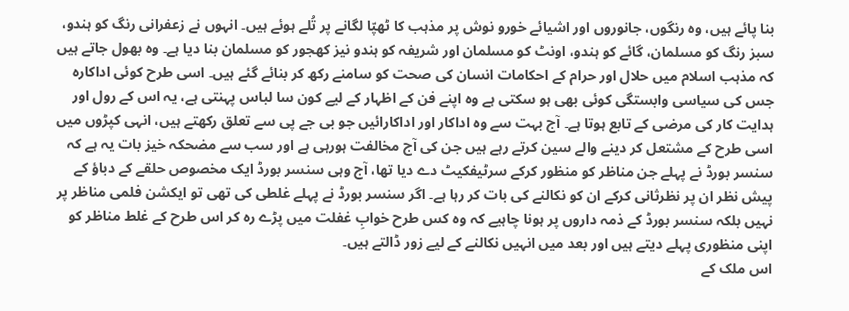بنا پائے ہیں، وہ رنگوں، جانوروں اور اشیائے خورو نوش پر مذہب کا ٹھپّا لگانے پر تُلے ہوئے ہیں۔ انہوں نے زعفرانی رنگ کو ہندو، سبز رنگ کو مسلمان، گائے کو ہندو، اونٹ کو مسلمان اور شریفہ کو ہندو نیز کھجور کو مسلمان بنا دیا ہے۔ وہ بھول جاتے ہیں کہ مذہب اسلام میں حلال اور حرام کے احکامات انسان کی صحت کو سامنے رکھ کر بنائے گئے ہیں۔ اسی طرح کوئی اداکارہ جس کی سیاسی وابستگی کوئی بھی ہو سکتی ہے وہ اپنے فن کے اظہار کے لیے کون سا لباس پہنتی ہے، یہ اس کے رول اور ہدایت کار کی مرضی کے تابع ہوتا ہے۔ آج بہت سے وہ اداکار اور اداکارائیں جو بی جے پی سے تعلق رکھتے ہیں، انہی کپڑوں میں اسی طرح کے مشتعل کر دینے والے سین کرتے رہے ہیں جن کی آج مخالفت ہورہی ہے اور سب سے مضحکہ خیز بات یہ ہے کہ سنسر بورڈ نے پہلے جن مناظر کو منظور کرکے سرٹیفکیٹ دے دیا تھا، آج وہی سنسر بورڈ ایک مخصوص حلقے کے دباؤ کے پیش نظر ان پر نظرثانی کرکے ان کو نکالنے کی بات کر رہا ہے۔ اگر سنسر بورڈ نے پہلے غلطی کی تھی تو ایکشن فلمی مناظر پر نہیں بلکہ سنسر بورڈ کے ذمہ داروں پر ہونا چاہیے کہ وہ کس طرح خوابِ غفلت میں پڑے رہ کر اس طرح کے غلط مناظر کو اپنی منظوری پہلے دیتے ہیں اور بعد میں انہیں نکالنے کے لیے زور ڈالتے ہیں۔
اس ملک کے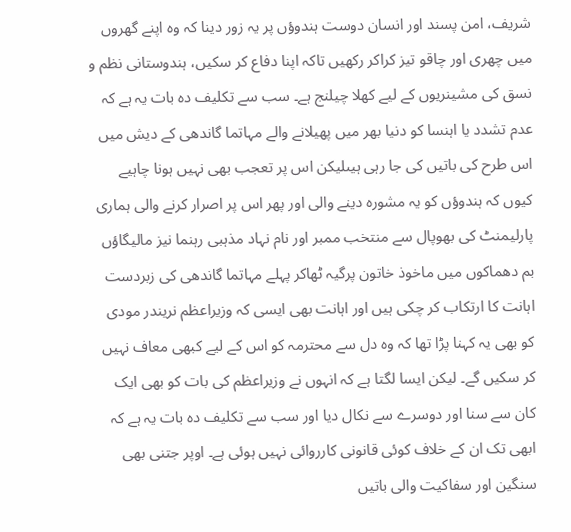شریف، امن پسند اور انسان دوست ہندوؤں پر یہ زور دینا کہ وہ اپنے گھروں میں چھری اور چاقو تیز کراکر رکھیں تاکہ اپنا دفاع کر سکیں، ہندوستانی نظم و نسق کی مشینریوں کے لیے کھلا چیلنج ہے۔ سب سے تکلیف دہ بات یہ ہے کہ عدم تشدد یا اہنسا کو دنیا بھر میں پھیلانے والے مہاتما گاندھی کے دیش میں اس طرح کی باتیں کی جا رہی ہیںلیکن اس پر تعجب بھی نہیں ہونا چاہیے کیوں کہ ہندوؤں کو یہ مشورہ دینے والی اور پھر اس پر اصرار کرنے والی ہماری پارلیمنٹ کی بھوپال سے منتخب ممبر اور نام نہاد مذہبی رہنما نیز مالیگاؤں بم دھماکوں میں ماخوذ خاتون پرگیہ ٹھاکر پہلے مہاتما گاندھی کی زبردست اہانت کا ارتکاب کر چکی ہیں اور اہانت بھی ایسی کہ وزیراعظم نریندر مودی کو بھی یہ کہنا پڑا تھا کہ وہ دل سے محترمہ کو اس کے لیے کبھی معاف نہیں کر سکیں گے۔ لیکن ایسا لگتا ہے کہ انہوں نے وزیراعظم کی بات کو بھی ایک کان سے سنا اور دوسرے سے نکال دیا اور سب سے تکلیف دہ بات یہ ہے کہ ابھی تک ان کے خلاف کوئی قانونی کارروائی نہیں ہوئی ہے۔ اوپر جتنی بھی سنگین اور سفاکیت والی باتیں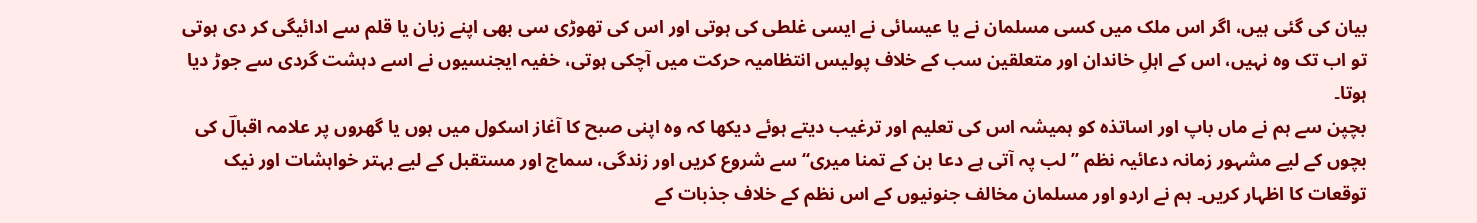بیان کی گئی ہیں، اگر اس ملک میں کسی مسلمان نے یا عیسائی نے ایسی غلطی کی ہوتی اور اس کی تھوڑی سی بھی اپنے زبان یا قلم سے ادائیگی کر دی ہوتی تو اب تک وہ نہیں، اس کے اہلِ خاندان اور متعلقین سب کے خلاف پولیس انتظامیہ حرکت میں آچکی ہوتی، خفیہ ایجنسیوں نے اسے دہشت گردی سے جوڑ دیا ہوتا۔
بچپن سے ہم نے ماں باپ اور اساتذہ کو ہمیشہ اس کی تعلیم اور ترغیب دیتے ہوئے دیکھا کہ وہ اپنی صبح کا آغاز اسکول میں ہوں یا گھروں پر علامہ اقبالؔ کی بچوں کے لیے مشہور زمانہ دعائیہ نظم ’’لب پہ آتی ہے دعا بن کے تمنا میری‘‘ سے شروع کریں اور زندگی، سماج اور مستقبل کے لیے بہتر خواہشات اور نیک توقعات کا اظہار کریں۔ ہم نے اردو اور مسلمان مخالف جنونیوں کے اس نظم کے خلاف جذبات کے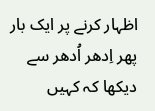اظہار کرنے پر ایک بار پھر اِدھر اُدھر سے دیکھا کہ کہیں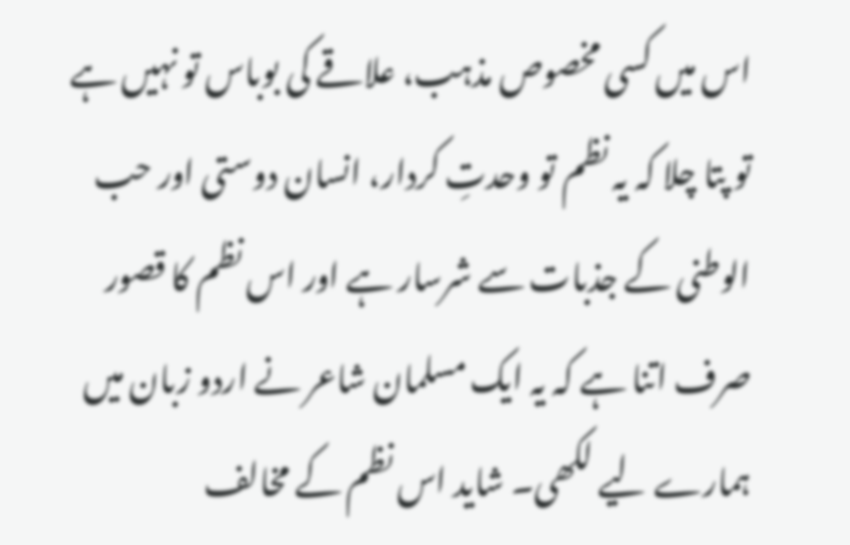اس میں کسی مخصوص مذہب، علاقے کی بوباس تو نہیں ہے تو پتا چلا کہ یہ نظم تو وحدتِ کردار، انسان دوستی اور حب الوطنی کے جذبات سے شرسار ہے اور اس نظم کا قصور صرف اتنا ہے کہ یہ ایک مسلمان شاعر نے اردو زبان میں ہمارے لیے لکھی۔ شاید اس نظم کے مخالف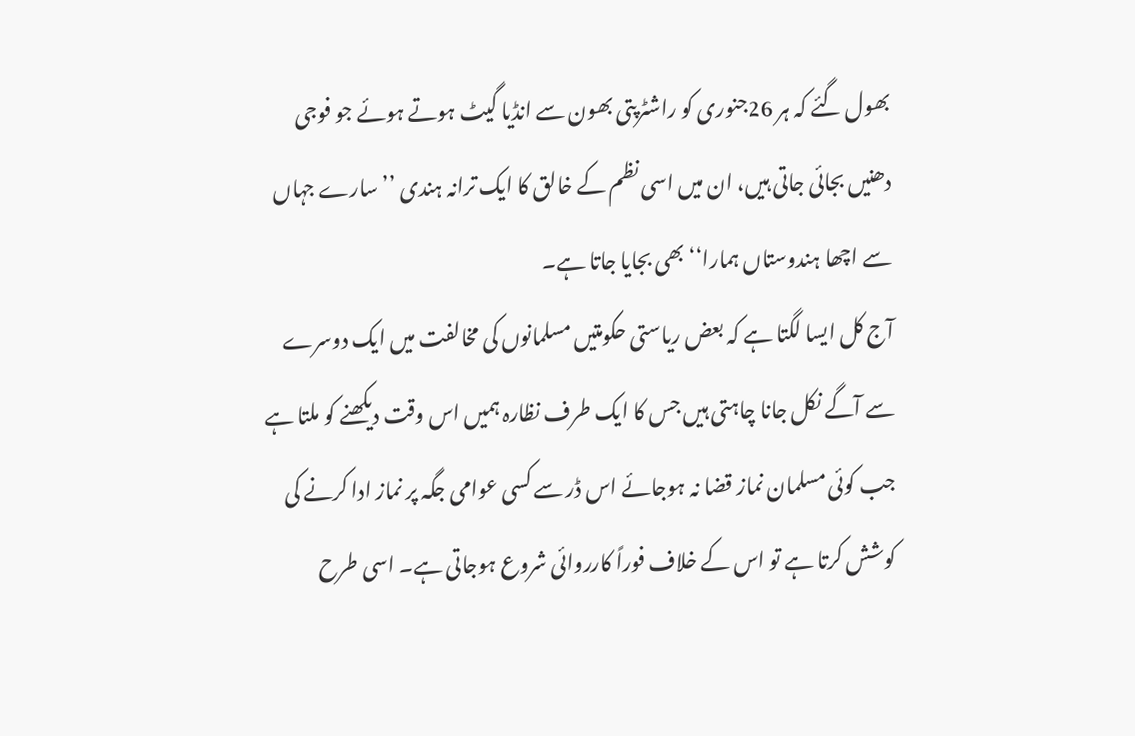بھول گئے کہ ہر 26جنوری کو راشٹرپتی بھون سے انڈیا گیٹ ہوتے ہوئے جو فوجی دھنیں بجائی جاتی ہیں، ان میں اسی نظم کے خالق کا ایک ترانہ ہندی ’’سارے جہاں سے اچھا ہندوستاں ہمارا‘‘ بھی بجایا جاتا ہے۔
آج کل ایسا لگتا ہے کہ بعض ریاستی حکومتیں مسلمانوں کی مخالفت میں ایک دوسرے سے آگے نکل جانا چاہتی ہیں جس کا ایک طرف نظارہ ہمیں اس وقت دیکھنے کو ملتا ہے جب کوئی مسلمان نماز قضا نہ ہوجائے اس ڈر سے کسی عوامی جگہ پر نماز ادا کرنے کی کوشش کرتا ہے تو اس کے خلاف فوراً کارروائی شروع ہوجاتی ہے۔ اسی طرح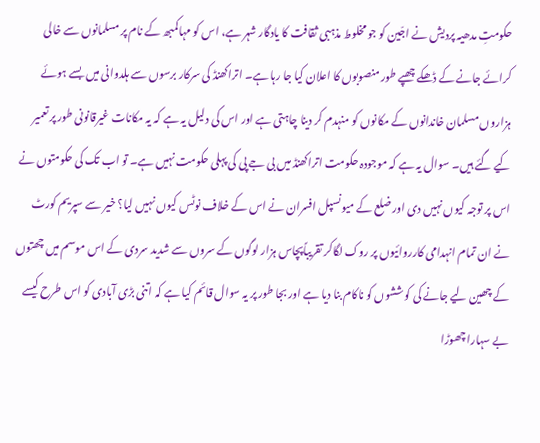حکومتِ مدھیہ پردیش نے اجّین کو جو مخلوط مذہبی ثقافت کا یادگار شہر ہے، اس کو مہاکمبھ کے نام پر مسلمانوں سے خالی کرائے جانے کے ڈھکے چھپے طور منصوبوں کا اعلان کیا جا رہا ہے۔ اتراکھنڈ کی سرکار برسوں سے ہلدوانی میں بسے ہوئے ہزاروں مسلمان خاندانوں کے مکانوں کو منہدم کر دینا چاہتی ہے اور اس کی دلیل یہ ہے کہ یہ مکانات غیرقانونی طور پر تعمیر کیے گئے ہیں۔ سوال یہ ہے کہ موجودہ حکومت اتراکھنڈ میں بی جے پی کی پہلی حکومت نہیں ہے۔ تو اب تک کی حکومتوں نے اس پر توجہ کیوں نہیں دی اور ضلع کے میونسپل افسران نے اس کے خلاف نوٹس کیوں نہیں لیا؟ خیر سے سپریم کورٹ نے ان تمام انہدامی کارروائیوں پر روک لگاکر تقریباًپچاس ہزار لوگوں کے سروں سے شدید سردی کے اس موسم میں چھتوں کے چھین لیے جانے کی کوششوں کو ناکام بنا دیا ہے اور بجا طور پر یہ سوال قائم کیا ہے کہ اتنی بڑی آبادی کو اس طرح کیسے بے سہارا چھوڑا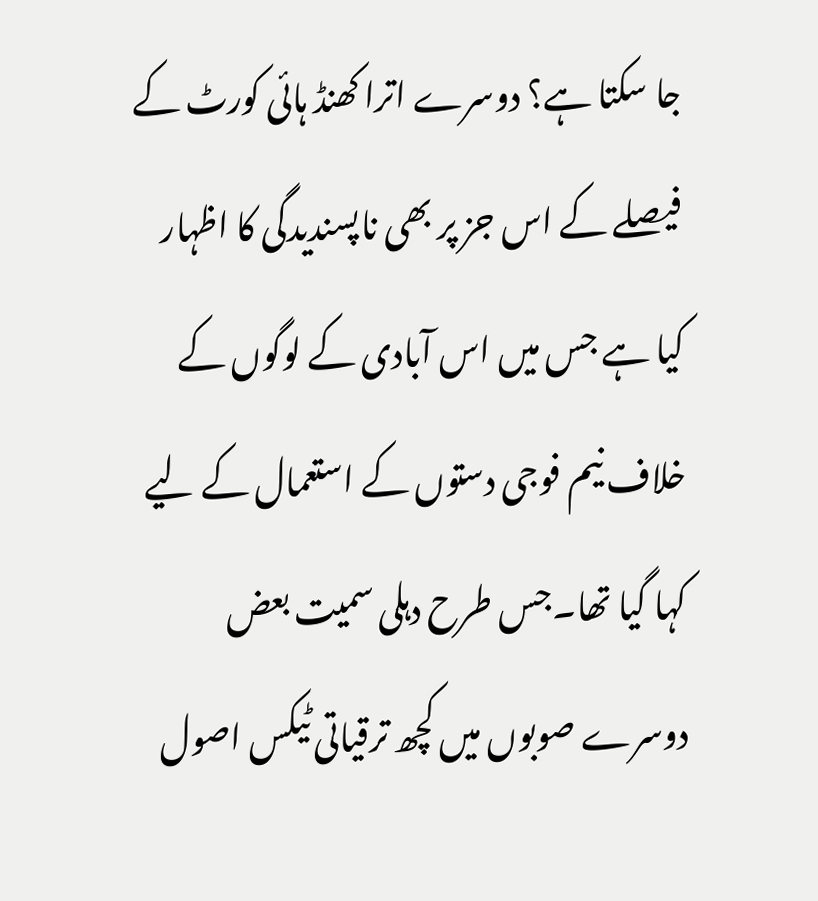جا سکتا ہے؟ دوسرے اترا کھنڈ ہائی کورٹ کے فیصلے کے اس جز پر بھی ناپسندیدگی کا اظہار کیا ہے جس میں اس آبادی کے لوگوں کے خلاف نیم فوجی دستوں کے استعمال کے لیے کہا گیا تھا۔جس طرح دہلی سمیت بعض دوسرے صوبوں میں کچھ ترقیاتی ٹیکس اصول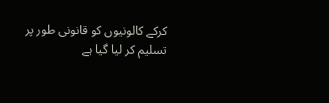کرکے کالونیوں کو قانونی طور پر تسلیم کر لیا گیا ہے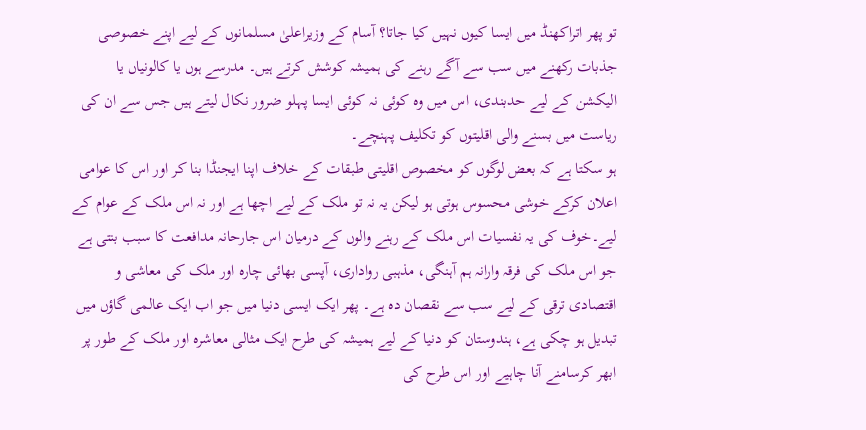تو پھر اتراکھنڈ میں ایسا کیوں نہیں کیا جاتا؟ آسام کے وزیراعلیٰ مسلمانوں کے لیے اپنے خصوصی جذبات رکھنے میں سب سے آگے رہنے کی ہمیشہ کوشش کرتے ہیں۔ مدرسے ہوں یا کالونیاں یا الیکشن کے لیے حدبندی، اس میں وہ کوئی نہ کوئی ایسا پہلو ضرور نکال لیتے ہیں جس سے ان کی ریاست میں بسنے والی اقلیتوں کو تکلیف پہنچے۔
ہو سکتا ہے کہ بعض لوگوں کو مخصوص اقلیتی طبقات کے خلاف اپنا ایجنڈا بنا کر اور اس کا عوامی اعلان کرکے خوشی محسوس ہوتی ہو لیکن یہ نہ تو ملک کے لیے اچھا ہے اور نہ اس ملک کے عوام کے لیے۔خوف کی یہ نفسیات اس ملک کے رہنے والوں کے درمیان اس جارحانہ مدافعت کا سبب بنتی ہے جو اس ملک کی فرقہ وارانہ ہم آہنگی، مذہبی رواداری، آپسی بھائی چارہ اور ملک کی معاشی و اقتصادی ترقی کے لیے سب سے نقصان دہ ہے۔ پھر ایک ایسی دنیا میں جو اب ایک عالمی گاؤں میں تبدیل ہو چکی ہے، ہندوستان کو دنیا کے لیے ہمیشہ کی طرح ایک مثالی معاشرہ اور ملک کے طور پر ابھر کرسامنے آنا چاہیے اور اس طرح کی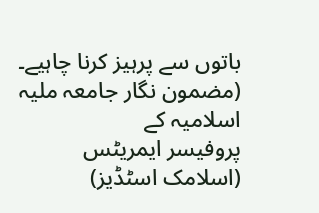باتوں سے پرہیز کرنا چاہیے۔
(مضمون نگار جامعہ ملیہ اسلامیہ کے
پروفیسر ایمریٹس (اسلامک اسٹڈیز)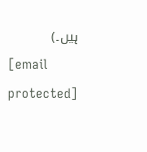ہیں۔)
[email protected]